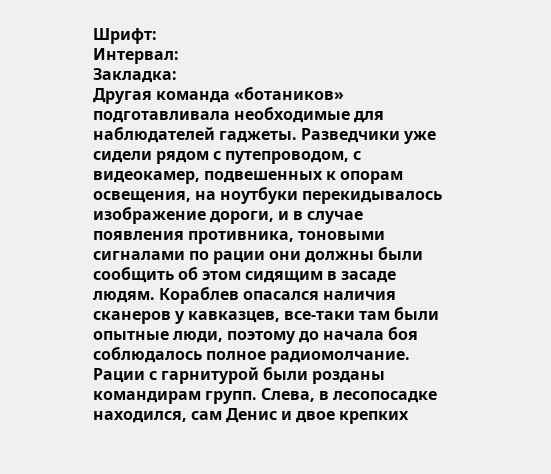Шрифт:
Интервал:
Закладка:
Другая команда «ботаников» подготавливала необходимые для наблюдателей гаджеты. Разведчики уже сидели рядом с путепроводом, с видеокамер, подвешенных к опорам освещения, на ноутбуки перекидывалось изображение дороги, и в случае появления противника, тоновыми сигналами по рации они должны были сообщить об этом сидящим в засаде людям. Кораблев опасался наличия сканеров у кавказцев, все-таки там были опытные люди, поэтому до начала боя соблюдалось полное радиомолчание. Рации с гарнитурой были розданы командирам групп. Слева, в лесопосадке находился, сам Денис и двое крепких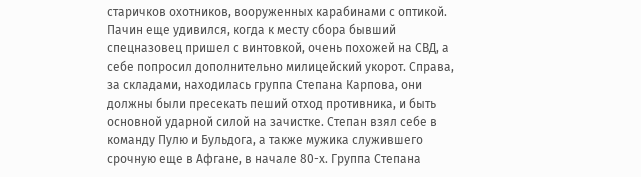старичков охотников, вооруженных карабинами с оптикой. Пачин еще удивился, когда к месту сбора бывший спецназовец пришел с винтовкой, очень похожей на СВД, а себе попросил дополнительно милицейский укорот. Справа, за складами, находилась группа Степана Карпова, они должны были пресекать пеший отход противника, и быть основной ударной силой на зачистке. Степан взял себе в команду Пулю и Бульдога, а также мужика служившего срочную еще в Афгане, в начале 80-х. Группа Степана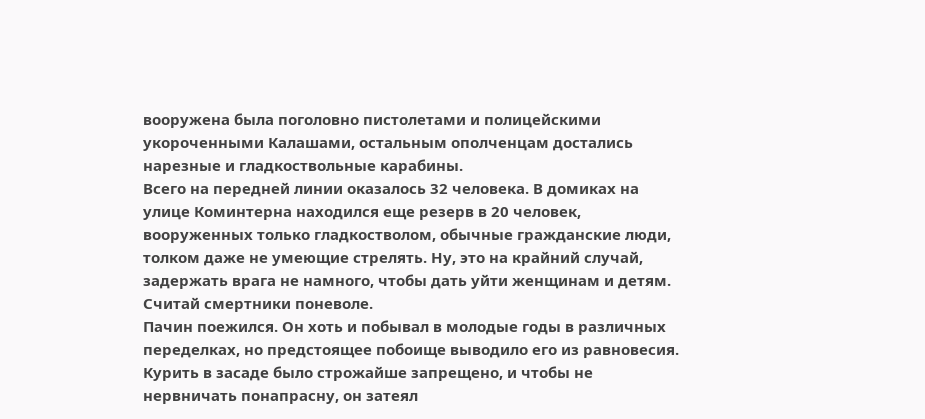вооружена была поголовно пистолетами и полицейскими укороченными Калашами, остальным ополченцам достались нарезные и гладкоствольные карабины.
Всего на передней линии оказалось 32 человека. В домиках на улице Коминтерна находился еще резерв в 20 человек, вооруженных только гладкостволом, обычные гражданские люди, толком даже не умеющие стрелять. Ну, это на крайний случай, задержать врага не намного, чтобы дать уйти женщинам и детям. Считай смертники поневоле.
Пачин поежился. Он хоть и побывал в молодые годы в различных переделках, но предстоящее побоище выводило его из равновесия. Курить в засаде было строжайше запрещено, и чтобы не нервничать понапрасну, он затеял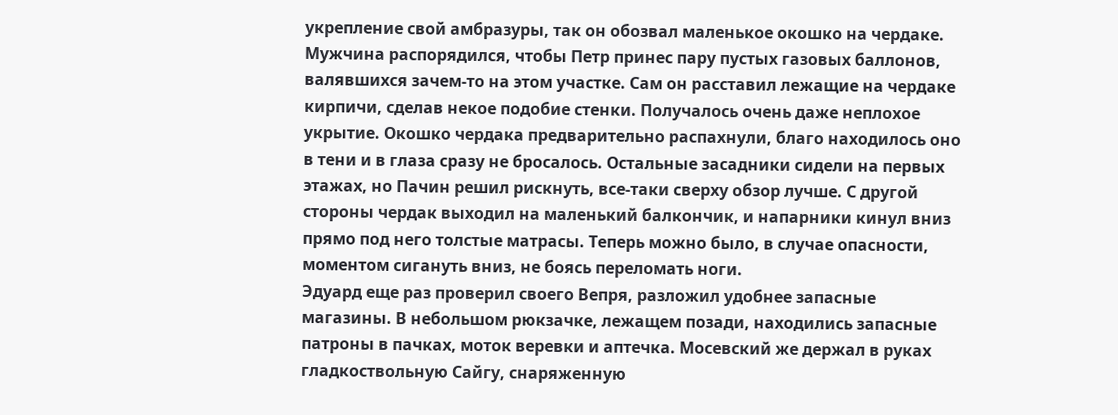укрепление свой амбразуры, так он обозвал маленькое окошко на чердаке. Мужчина распорядился, чтобы Петр принес пару пустых газовых баллонов, валявшихся зачем-то на этом участке. Сам он расставил лежащие на чердаке кирпичи, сделав некое подобие стенки. Получалось очень даже неплохое укрытие. Окошко чердака предварительно распахнули, благо находилось оно в тени и в глаза сразу не бросалось. Остальные засадники сидели на первых этажах, но Пачин решил рискнуть, все-таки сверху обзор лучше. С другой стороны чердак выходил на маленький балкончик, и напарники кинул вниз прямо под него толстые матрасы. Теперь можно было, в случае опасности, моментом сигануть вниз, не боясь переломать ноги.
Эдуард еще раз проверил своего Вепря, разложил удобнее запасные магазины. В небольшом рюкзачке, лежащем позади, находились запасные патроны в пачках, моток веревки и аптечка. Мосевский же держал в руках гладкоствольную Сайгу, снаряженную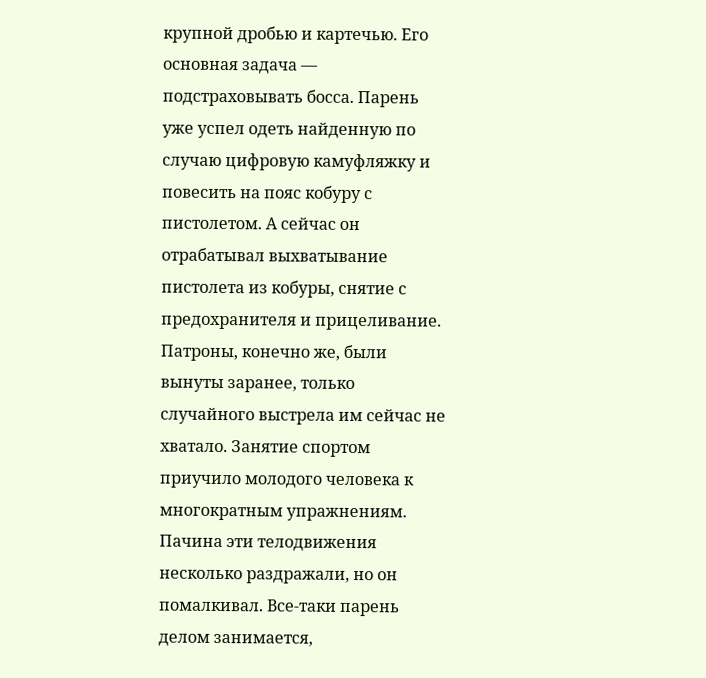крупной дробью и картечью. Его основная задача — подстраховывать босса. Парень уже успел одеть найденную по случаю цифровую камуфляжку и повесить на пояс кобуру с пистолетом. А сейчас он отрабатывал выхватывание пистолета из кобуры, снятие с предохранителя и прицеливание. Патроны, конечно же, были вынуты заранее, только случайного выстрела им сейчас не хватало. Занятие спортом приучило молодого человека к многократным упражнениям. Пачина эти телодвижения несколько раздражали, но он помалкивал. Все-таки парень делом занимается,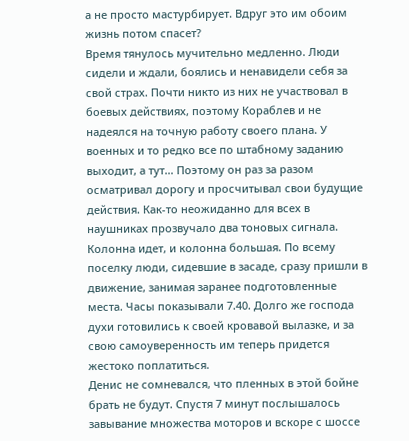а не просто мастурбирует. Вдруг это им обоим жизнь потом спасет?
Время тянулось мучительно медленно. Люди сидели и ждали, боялись и ненавидели себя за свой страх. Почти никто из них не участвовал в боевых действиях, поэтому Кораблев и не надеялся на точную работу своего плана. У военных и то редко все по штабному заданию выходит, а тут… Поэтому он раз за разом осматривал дорогу и просчитывал свои будущие действия. Как-то неожиданно для всех в наушниках прозвучало два тоновых сигнала. Колонна идет, и колонна большая. По всему поселку люди, сидевшие в засаде, сразу пришли в движение, занимая заранее подготовленные места. Часы показывали 7.40. Долго же господа духи готовились к своей кровавой вылазке, и за свою самоуверенность им теперь придется жестоко поплатиться.
Денис не сомневался, что пленных в этой бойне брать не будут. Спустя 7 минут послышалось завывание множества моторов и вскоре с шоссе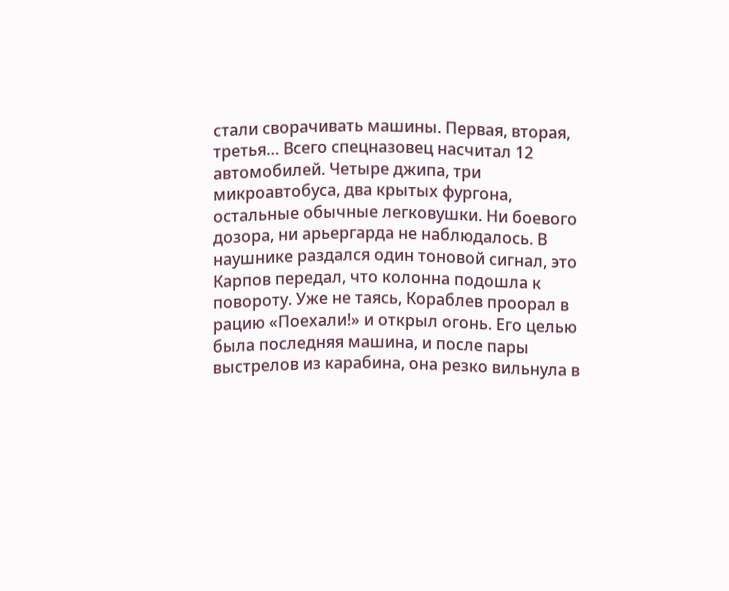стали сворачивать машины. Первая, вторая, третья… Всего спецназовец насчитал 12 автомобилей. Четыре джипа, три микроавтобуса, два крытых фургона, остальные обычные легковушки. Ни боевого дозора, ни арьергарда не наблюдалось. В наушнике раздался один тоновой сигнал, это Карпов передал, что колонна подошла к повороту. Уже не таясь, Кораблев проорал в рацию «Поехали!» и открыл огонь. Его целью была последняя машина, и после пары выстрелов из карабина, она резко вильнула в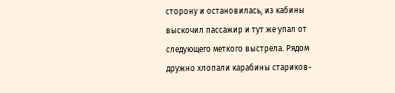сторону и остановилась, из кабины выскочил пассажир и тут же упал от следующего меткого выстрела. Рядом дружно хлопали карабины стариков-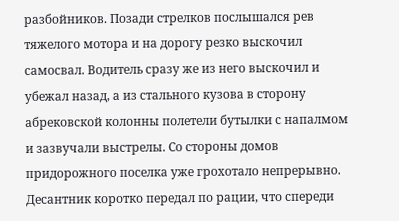разбойников. Позади стрелков послышался рев тяжелого мотора и на дорогу резко выскочил самосвал. Водитель сразу же из него выскочил и убежал назад, а из стального кузова в сторону абрековской колонны полетели бутылки с напалмом и зазвучали выстрелы. Со стороны домов придорожного поселка уже грохотало непрерывно. Десантник коротко передал по рации, что спереди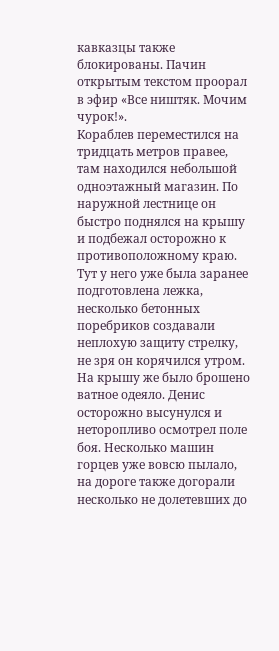кавказцы также блокированы. Пачин открытым текстом проорал в эфир «Все ништяк. Мочим чурок!».
Кораблев переместился на тридцать метров правее, там находился небольшой одноэтажный магазин. По наружной лестнице он быстро поднялся на крышу и подбежал осторожно к противоположному краю. Тут у него уже была заранее подготовлена лежка, несколько бетонных поребриков создавали неплохую защиту стрелку, не зря он корячился утром. На крышу же было брошено ватное одеяло. Денис осторожно высунулся и неторопливо осмотрел поле боя. Несколько машин горцев уже вовсю пылало, на дороге также догорали несколько не долетевших до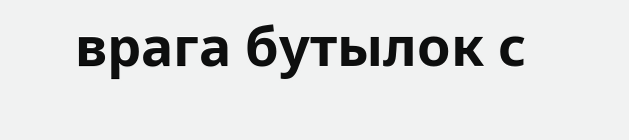врага бутылок с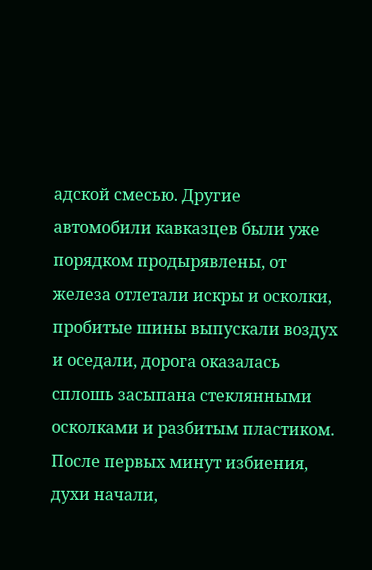адской смесью. Другие автомобили кавказцев были уже порядком продырявлены, от железа отлетали искры и осколки, пробитые шины выпускали воздух и оседали, дорога оказалась сплошь засыпана стеклянными осколками и разбитым пластиком. После первых минут избиения, духи начали,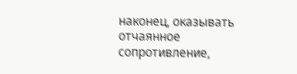наконец, оказывать отчаянное сопротивление,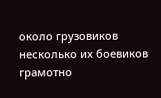около грузовиков несколько их боевиков грамотно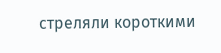стреляли короткими